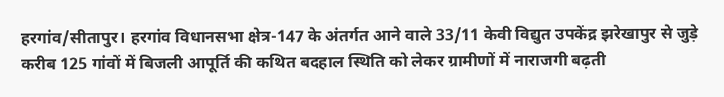हरगांव/सीतापुर। हरगांव विधानसभा क्षेत्र-147 के अंतर्गत आने वाले 33/11 केवी विद्युत उपकेंद्र झरेखापुर से जुड़े करीब 125 गांवों में बिजली आपूर्ति की कथित बदहाल स्थिति को लेकर ग्रामीणों में नाराजगी बढ़ती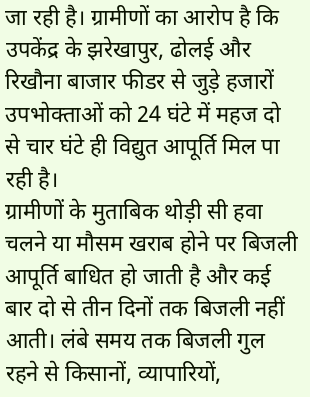जा रही है। ग्रामीणों का आरोप है कि उपकेंद्र के झरेखापुर, ढोलई और रिखौना बाजार फीडर से जुड़े हजारों उपभोक्ताओं को 24 घंटे में महज दो से चार घंटे ही विद्युत आपूर्ति मिल पा रही है।
ग्रामीणों के मुताबिक थोड़ी सी हवा चलने या मौसम खराब होने पर बिजली आपूर्ति बाधित हो जाती है और कई बार दो से तीन दिनों तक बिजली नहीं आती। लंबे समय तक बिजली गुल रहने से किसानों, व्यापारियों,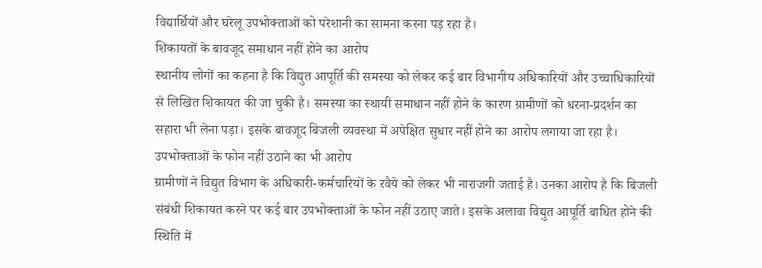विद्यार्थियों और घरेलू उपभोक्ताओं को परेशानी का सामना करना पड़ रहा है।
शिकायतों के बावजूद समाधान नहीं होने का आरोप
स्थानीय लोगों का कहना है कि विद्युत आपूर्ति की समस्या को लेकर कई बार विभागीय अधिकारियों और उच्चाधिकारियों से लिखित शिकायत की जा चुकी है। समस्या का स्थायी समाधान नहीं होने के कारण ग्रामीणों को धरना-प्रदर्शन का सहारा भी लेना पड़ा। इसके बावजूद बिजली व्यवस्था में अपेक्षित सुधार नहीं होने का आरोप लगाया जा रहा है।
उपभोक्ताओं के फोन नहीं उठाने का भी आरोप
ग्रामीणों ने विद्युत विभाग के अधिकारी-कर्मचारियों के रवैये को लेकर भी नाराजगी जताई है। उनका आरोप है कि बिजली संबंधी शिकायत करने पर कई बार उपभोक्ताओं के फोन नहीं उठाए जाते। इसके अलावा विद्युत आपूर्ति बाधित होने की स्थिति में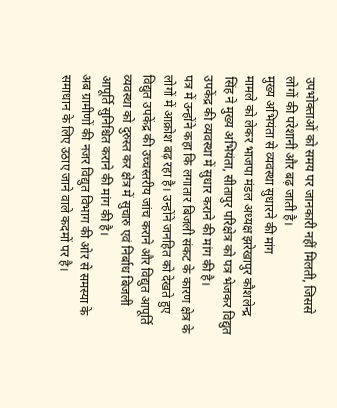उपभोक्ताओं को समय पर जानकारी नहीं मिलती, जिससे लोगों की परेशानी और बढ़ जाती है।
मुख्य अभियंता से व्यवस्था सुधारने की मांग
मामले को लेकर भाजपा मंडल अध्यक्ष झरेखापुर कौशलेन्द्र सिंह ने मुख्य अभियंता, सीतापुर परिक्षेत्र को पत्र भेजकर विद्युत उपकेंद्र की व्यवस्था में सुधार कराने की मांग की है।
पत्र में उन्होंने कहा कि लगातार बिजली संकट के कारण क्षेत्र के लोगों में आक्रोश बढ़ रहा है। उन्होंने जनहित को देखते हुए विद्युत उपकेंद्र की उच्चस्तरीय जांच कराने और विद्युत आपूर्ति व्यवस्था को दुरुस्त कर क्षेत्र में सुचारु एवं निर्बाध बिजली आपूर्ति सुनिश्चित कराने की मांग की है।
अब ग्रामीणों की नजर विद्युत विभाग की ओर से समस्या के समाधान के लिए उठाए जाने वाले कदमों पर है।